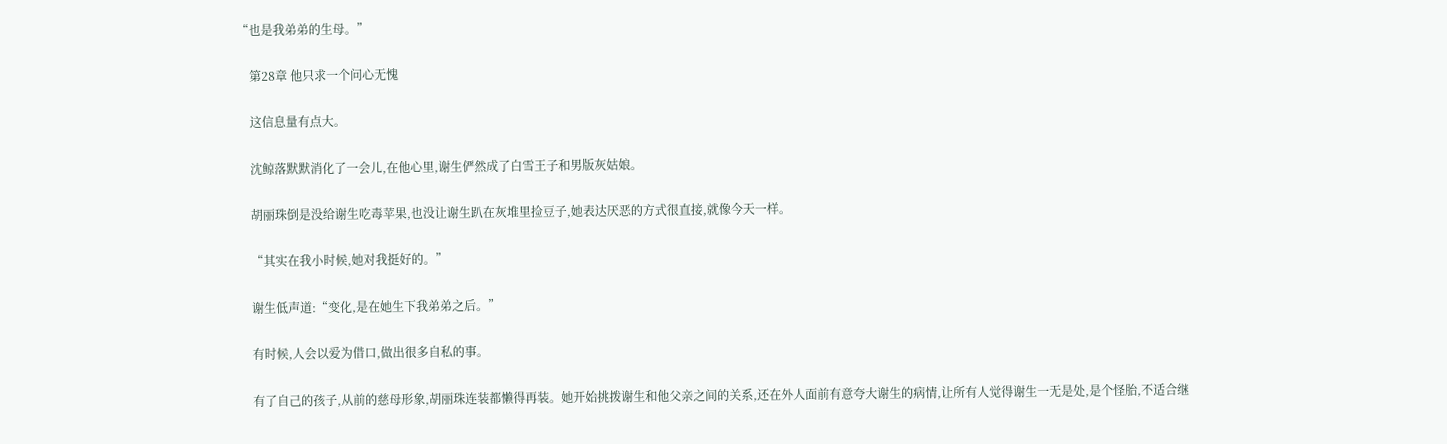“也是我弟弟的生母。”

    第28章 他只求一个问心无愧

    这信息量有点大。

    沈鲸落默默消化了一会儿,在他心里,谢生俨然成了白雪王子和男版灰姑娘。

    胡丽珠倒是没给谢生吃毒苹果,也没让谢生趴在灰堆里捡豆子,她表达厌恶的方式很直接,就像今天一样。

    “其实在我小时候,她对我挺好的。”

    谢生低声道:“变化,是在她生下我弟弟之后。”

    有时候,人会以爱为借口,做出很多自私的事。

    有了自己的孩子,从前的慈母形象,胡丽珠连装都懒得再装。她开始挑拨谢生和他父亲之间的关系,还在外人面前有意夸大谢生的病情,让所有人觉得谢生一无是处,是个怪胎,不适合继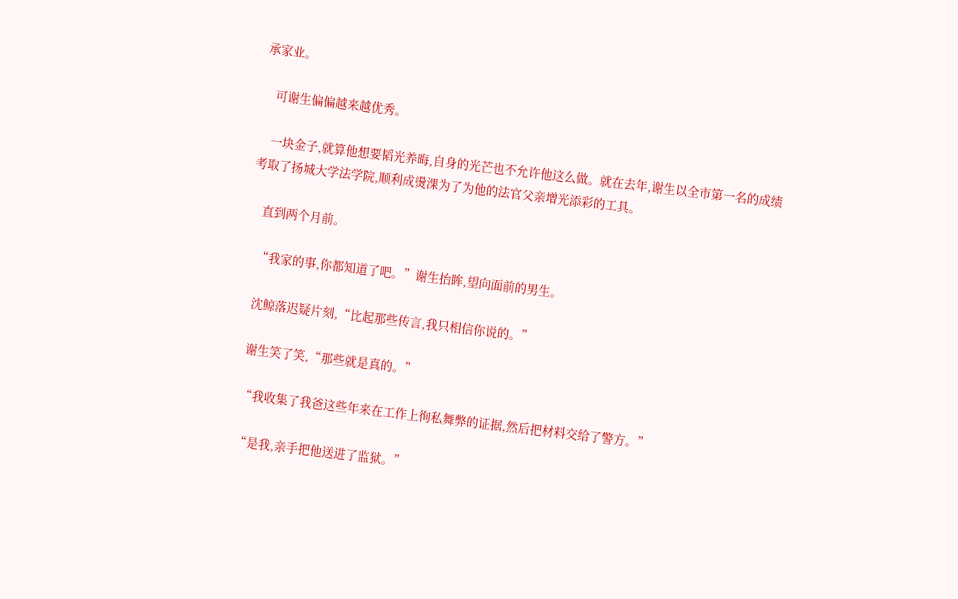承家业。

    可谢生偏偏越来越优秀。

    一块金子,就算他想要韬光养晦,自身的光芒也不允许他这么做。就在去年,谢生以全市第一名的成绩考取了扬城大学法学院,顺利成燙淉为了为他的法官父亲增光添彩的工具。

    直到两个月前。

    “我家的事,你都知道了吧。”谢生抬眸,望向面前的男生。

    沈鲸落迟疑片刻,“比起那些传言,我只相信你说的。”

    谢生笑了笑,“那些就是真的。”

    “我收集了我爸这些年来在工作上徇私舞弊的证据,然后把材料交给了警方。”

    “是我,亲手把他送进了监狱。”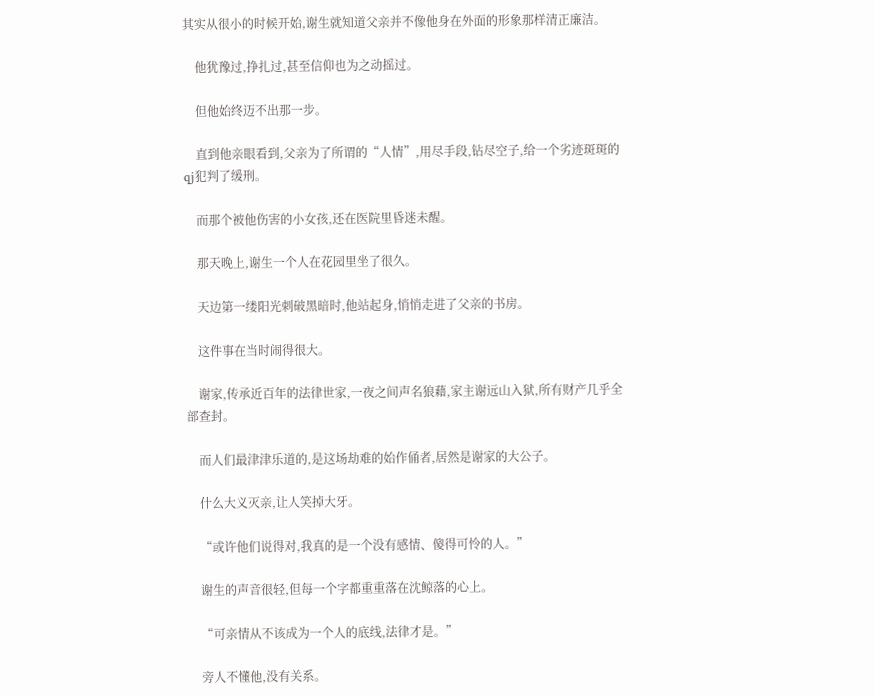其实从很小的时候开始,谢生就知道父亲并不像他身在外面的形象那样清正廉洁。

    他犹豫过,挣扎过,甚至信仰也为之动摇过。

    但他始终迈不出那一步。

    直到他亲眼看到,父亲为了所谓的“人情”,用尽手段,钻尽空子,给一个劣迹斑斑的qj犯判了缓刑。

    而那个被他伤害的小女孩,还在医院里昏迷未醒。

    那天晚上,谢生一个人在花园里坐了很久。

    天边第一缕阳光刺破黑暗时,他站起身,悄悄走进了父亲的书房。

    这件事在当时闹得很大。

    谢家,传承近百年的法律世家,一夜之间声名狼藉,家主谢远山入狱,所有财产几乎全部查封。

    而人们最津津乐道的,是这场劫难的始作俑者,居然是谢家的大公子。

    什么大义灭亲,让人笑掉大牙。

    “或许他们说得对,我真的是一个没有感情、傻得可怜的人。”

    谢生的声音很轻,但每一个字都重重落在沈鲸落的心上。

    “可亲情从不该成为一个人的底线,法律才是。”

    旁人不懂他,没有关系。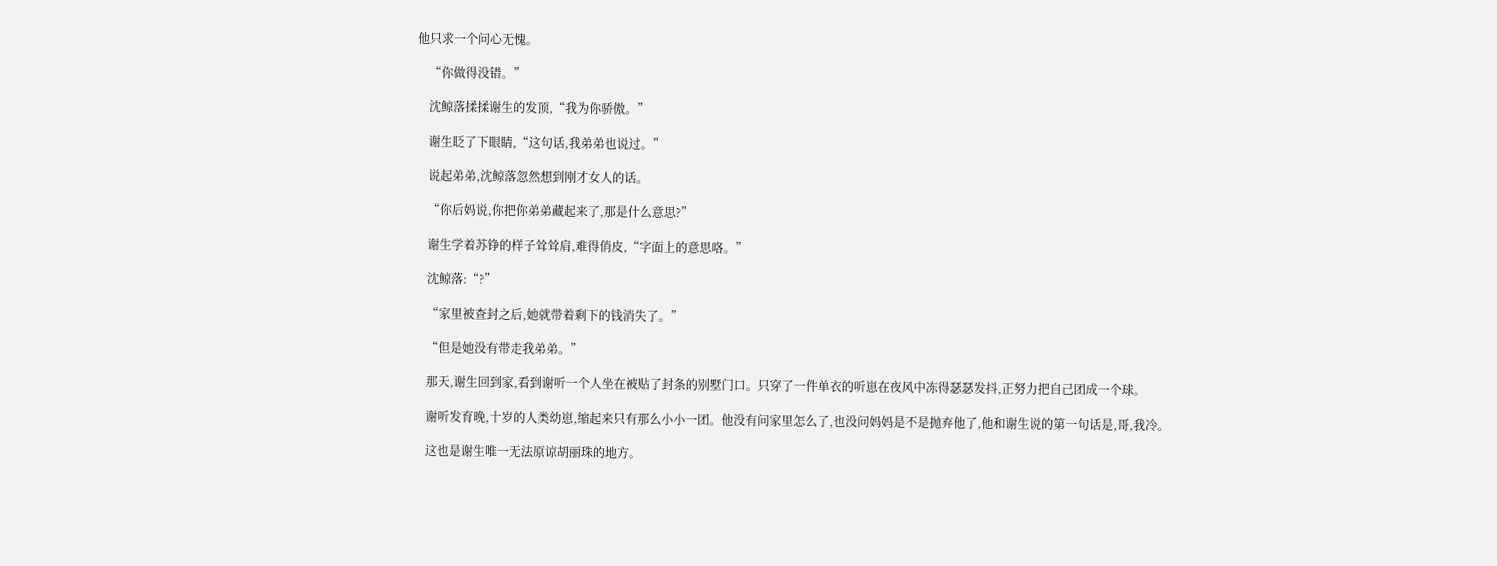他只求一个问心无愧。

    “你做得没错。”

    沈鲸落揉揉谢生的发顶,“我为你骄傲。”

    谢生眨了下眼睛,“这句话,我弟弟也说过。”

    说起弟弟,沈鲸落忽然想到刚才女人的话。

    “你后妈说,你把你弟弟藏起来了,那是什么意思?”

    谢生学着苏铮的样子耸耸肩,难得俏皮,“字面上的意思咯。”

    沈鲸落:“?”

    “家里被查封之后,她就带着剩下的钱消失了。”

    “但是她没有带走我弟弟。”

    那天,谢生回到家,看到谢听一个人坐在被贴了封条的别墅门口。只穿了一件单衣的听崽在夜风中冻得瑟瑟发抖,正努力把自己团成一个球。

    谢听发育晚,十岁的人类幼崽,缩起来只有那么小小一团。他没有问家里怎么了,也没问妈妈是不是抛弃他了,他和谢生说的第一句话是,哥,我冷。

    这也是谢生唯一无法原谅胡丽珠的地方。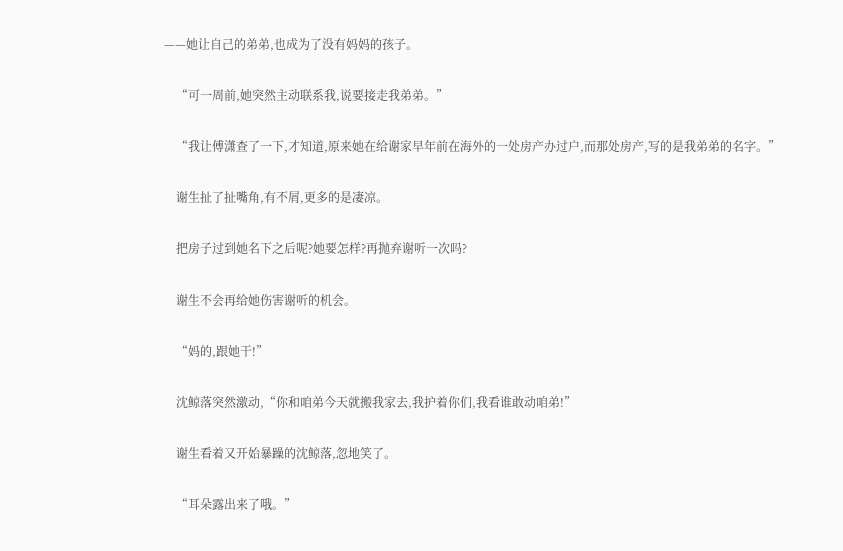——她让自己的弟弟,也成为了没有妈妈的孩子。

    “可一周前,她突然主动联系我,说要接走我弟弟。”

    “我让傅潇查了一下,才知道,原来她在给谢家早年前在海外的一处房产办过户,而那处房产,写的是我弟弟的名字。”

    谢生扯了扯嘴角,有不屑,更多的是凄凉。

    把房子过到她名下之后呢?她要怎样?再抛弃谢听一次吗?

    谢生不会再给她伤害谢听的机会。

    “妈的,跟她干!”

    沈鲸落突然激动,“你和咱弟今天就搬我家去,我护着你们,我看谁敢动咱弟!”

    谢生看着又开始暴躁的沈鲸落,忽地笑了。

    “耳朵露出来了哦。”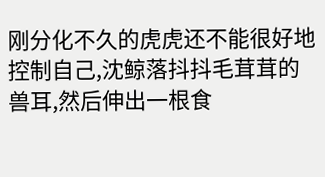刚分化不久的虎虎还不能很好地控制自己,沈鲸落抖抖毛茸茸的兽耳,然后伸出一根食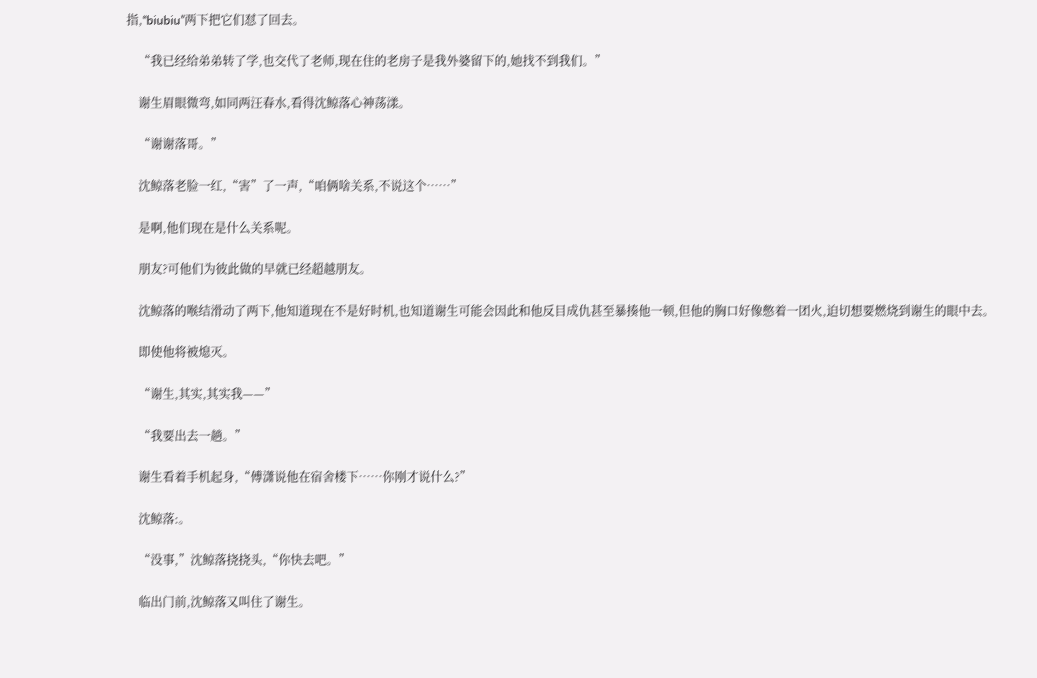指,“biubiu”两下把它们怼了回去。

    “我已经给弟弟转了学,也交代了老师,现在住的老房子是我外婆留下的,她找不到我们。”

    谢生眉眼微弯,如同两汪春水,看得沈鲸落心神荡漾。

    “谢谢落哥。”

    沈鲸落老脸一红,“害”了一声,“咱俩啥关系,不说这个……”

    是啊,他们现在是什么关系呢。

    朋友?可他们为彼此做的早就已经超越朋友。

    沈鲸落的喉结滑动了两下,他知道现在不是好时机,也知道谢生可能会因此和他反目成仇甚至暴揍他一顿,但他的胸口好像憋着一团火,迫切想要燃烧到谢生的眼中去。

    即使他将被熄灭。

    “谢生,其实,其实我——”

    “我要出去一趟。”

    谢生看着手机起身,“傅潇说他在宿舍楼下……你刚才说什么?”

    沈鲸落:。

    “没事,”沈鲸落挠挠头,“你快去吧。”

    临出门前,沈鲸落又叫住了谢生。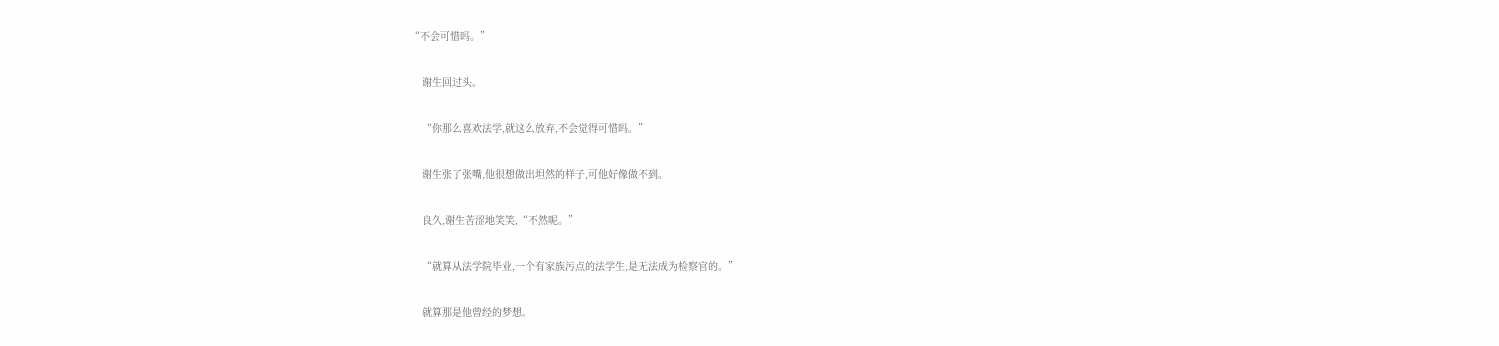“不会可惜吗。”

    谢生回过头。

    “你那么喜欢法学,就这么放弃,不会觉得可惜吗。”

    谢生张了张嘴,他很想做出坦然的样子,可他好像做不到。

    良久,谢生苦涩地笑笑,“不然呢。”

    “就算从法学院毕业,一个有家族污点的法学生,是无法成为检察官的。”

    就算那是他曾经的梦想。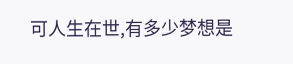可人生在世,有多少梦想是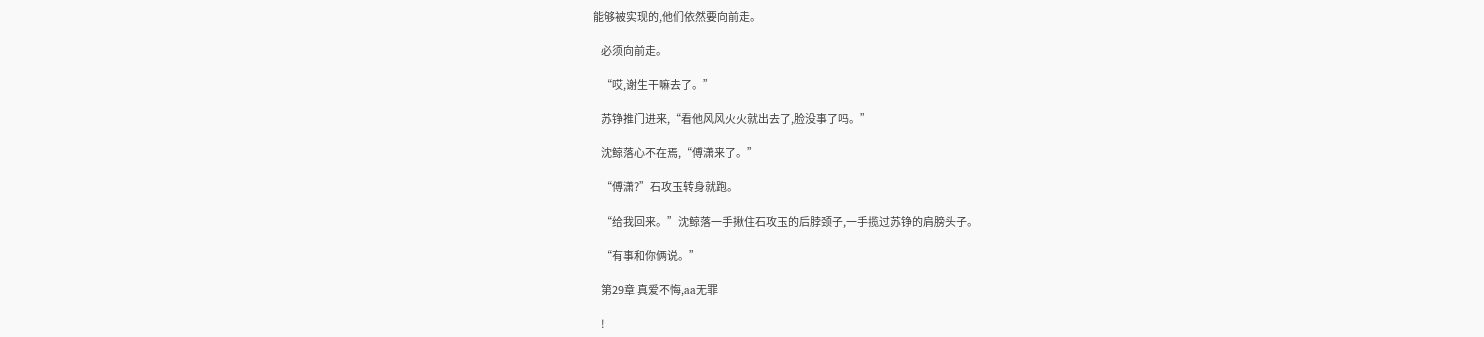能够被实现的,他们依然要向前走。

    必须向前走。

    “哎,谢生干嘛去了。”

    苏铮推门进来,“看他风风火火就出去了,脸没事了吗。”

    沈鲸落心不在焉,“傅潇来了。”

    “傅潇?”石攻玉转身就跑。

    “给我回来。”沈鲸落一手揪住石攻玉的后脖颈子,一手揽过苏铮的肩膀头子。

    “有事和你俩说。”

    第29章 真爱不悔,aa无罪

    !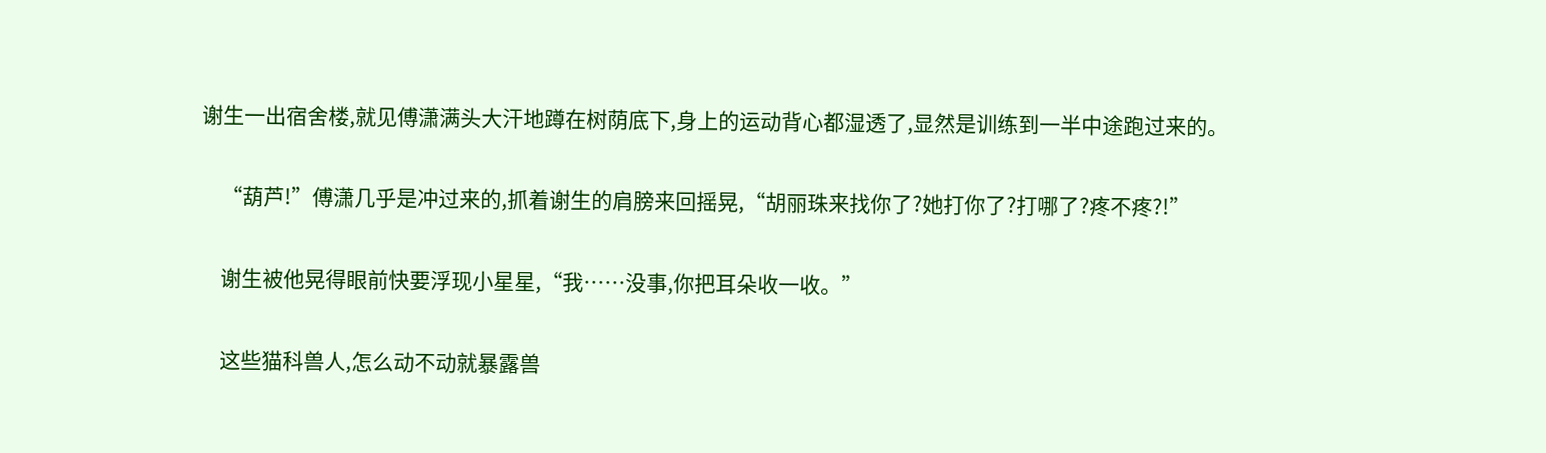谢生一出宿舍楼,就见傅潇满头大汗地蹲在树荫底下,身上的运动背心都湿透了,显然是训练到一半中途跑过来的。

    “葫芦!”傅潇几乎是冲过来的,抓着谢生的肩膀来回摇晃,“胡丽珠来找你了?她打你了?打哪了?疼不疼?!”

    谢生被他晃得眼前快要浮现小星星,“我……没事,你把耳朵收一收。”

    这些猫科兽人,怎么动不动就暴露兽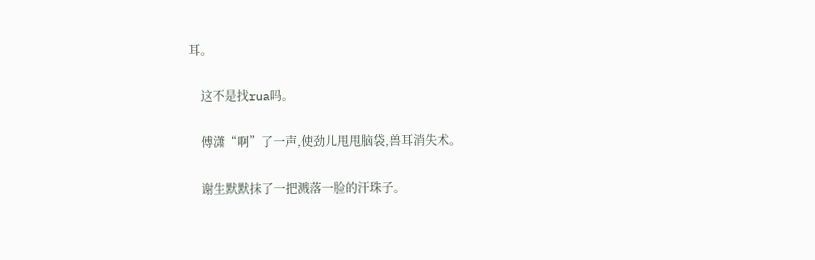耳。

    这不是找rua吗。

    傅潇“啊”了一声,使劲儿甩甩脑袋,兽耳消失术。

    谢生默默抹了一把溅落一脸的汗珠子。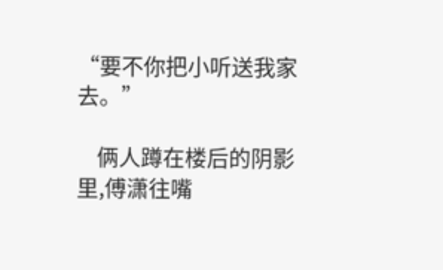“要不你把小听送我家去。”

    俩人蹲在楼后的阴影里,傅潇往嘴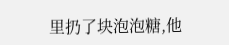里扔了块泡泡糖,他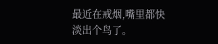最近在戒烟,嘴里都快淡出个鸟了。